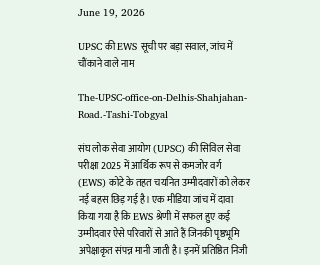June 19, 2026

UPSC की EWS सूची पर बड़ा सवाल, जांच में चौंकाने वाले नाम

The-UPSC-office-on-Delhis-Shahjahan-Road.-Tashi-Tobgyal

संघ लोक सेवा आयोग (UPSC) की सिविल सेवा परीक्षा 2025 में आर्थिक रूप से कमजोर वर्ग (EWS) कोटे के तहत चयनित उम्मीदवारों को लेकर नई बहस छिड़ गई है। एक मीडिया जांच में दावा किया गया है कि EWS श्रेणी में सफल हुए कई उम्मीदवार ऐसे परिवारों से आते हैं जिनकी पृष्ठभूमि अपेक्षाकृत संपन्न मानी जाती है। इनमें प्रतिष्ठित निजी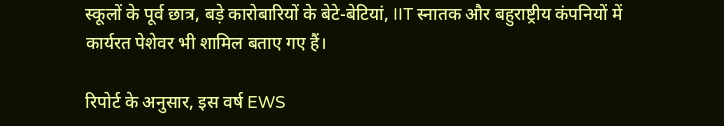स्कूलों के पूर्व छात्र, बड़े कारोबारियों के बेटे-बेटियां, IIT स्नातक और बहुराष्ट्रीय कंपनियों में कार्यरत पेशेवर भी शामिल बताए गए हैं।

रिपोर्ट के अनुसार, इस वर्ष EWS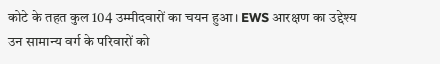कोटे के तहत कुल 104 उम्मीदवारों का चयन हुआ। EWS आरक्षण का उद्देश्य उन सामान्य वर्ग के परिवारों को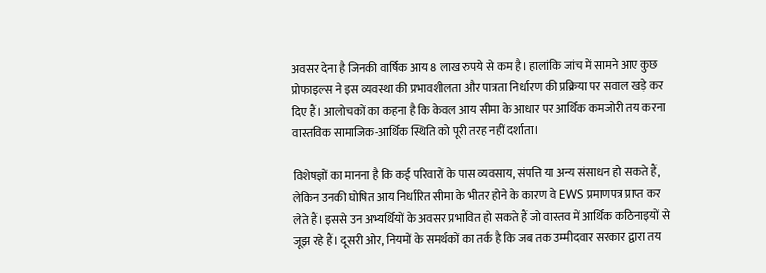अवसर देना है जिनकी वार्षिक आय 8 लाख रुपये से कम है। हालांकि जांच में सामने आए कुछ प्रोफाइल्स ने इस व्यवस्था की प्रभावशीलता और पात्रता निर्धारण की प्रक्रिया पर सवाल खड़े कर दिए हैं। आलोचकों का कहना है कि केवल आय सीमा के आधार पर आर्थिक कमजोरी तय करना वास्तविक सामाजिक-आर्थिक स्थिति को पूरी तरह नहीं दर्शाता।

विशेषज्ञों का मानना है कि कई परिवारों के पास व्यवसाय, संपत्ति या अन्य संसाधन हो सकते हैं, लेकिन उनकी घोषित आय निर्धारित सीमा के भीतर होने के कारण वे EWS प्रमाणपत्र प्राप्त कर लेते हैं। इससे उन अभ्यर्थियों के अवसर प्रभावित हो सकते हैं जो वास्तव में आर्थिक कठिनाइयों से जूझ रहे हैं। दूसरी ओर, नियमों के समर्थकों का तर्क है कि जब तक उम्मीदवार सरकार द्वारा तय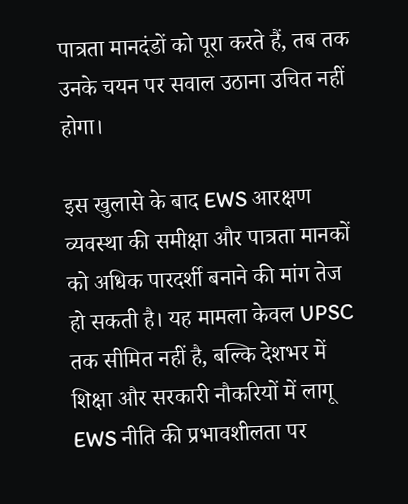पात्रता मानदंडों को पूरा करते हैं, तब तक उनके चयन पर सवाल उठाना उचित नहीं होगा।

इस खुलासे के बाद EWS आरक्षण व्यवस्था की समीक्षा और पात्रता मानकों को अधिक पारदर्शी बनाने की मांग तेज हो सकती है। यह मामला केवल UPSC तक सीमित नहीं है, बल्कि देशभर में शिक्षा और सरकारी नौकरियों में लागू EWS नीति की प्रभावशीलता पर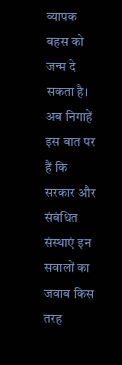व्यापक बहस को जन्म दे सकता है। अब निगाहें इस बात पर हैं कि सरकार और संबंधित संस्थाएं इन सवालों का जवाब किस तरह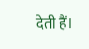देती हैं।